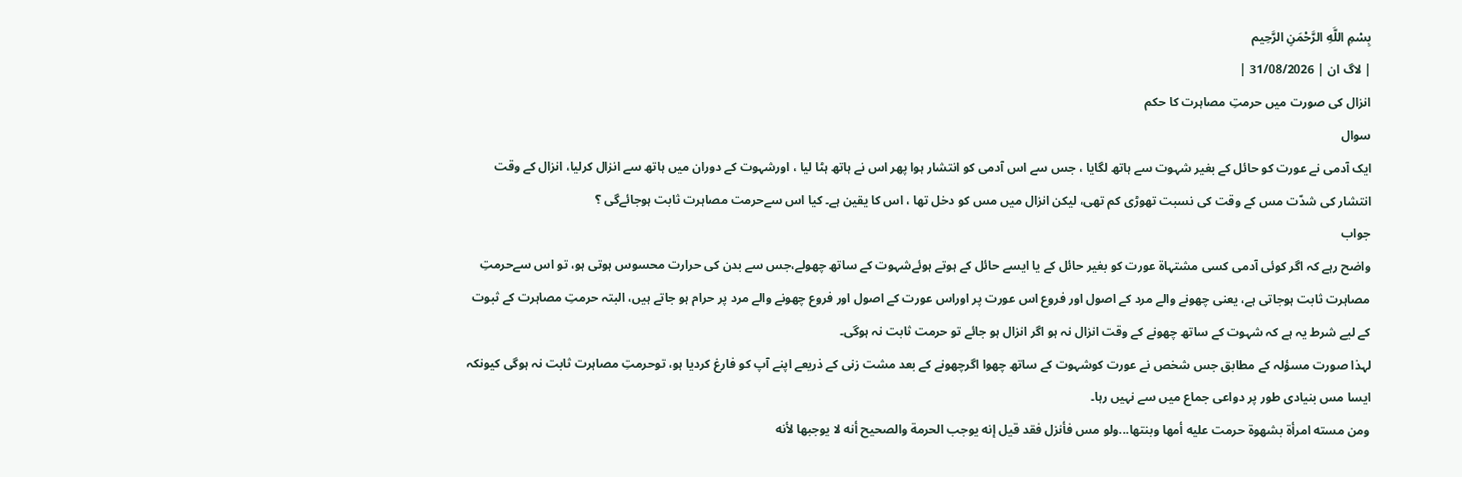بِسْمِ اللَّهِ الرَّحْمَنِ الرَّحِيم
| لاگ ان | 31/08/2026 |
انزال کی صورت میں حرمتِ مصاہرت کا حکم
سوال
ایک آدمی نے عورت کو حائل کے بغیر شہوت سے ہاتھ لگایا ، جس سے اس آدمی کو انتشار ہوا پھر اس نے ہاتھ ہٹا لیا ، اورشہوت کے دوران میں ہاتھ سے انزال کرلیا، انزال کے وقت انتشار کی شدّت مس کے وقت کی نسبت تھوڑی کم تھی، لیکن انزال میں مس کو دخل تھا ، اس کا یقین ہے۔ کیا اس سےحرمت مصاہرت ثابت ہوجائےگی ؟
جواب
واضح رہے کہ اگر کوئی آدمی کسی مشتہاۃ عورت کو بغیر حائل کے یا ایسے حائل کے ہوتے ہوئےشہوت کے ساتھ چھولے،جس سے بدن کی حرارت محسوس ہوتی ہو، تو اس سےحرمتِ مصاہرت ثابت ہوجاتی ہے، یعنی چھونے والے مرد کے اصول اور فروع اس عورت پر اوراس عورت کے اصول اور فروع چھونے والے مرد پر حرام ہو جاتے ہیں، البتہ حرمتِ مصاہرت کے ثبوت کے لیے شرط یہ ہے کہ شہوت کے ساتھ چھونے کے وقت انزال نہ ہو اگر انزال ہو جائے تو حرمت ثابت نہ ہوگی۔
لہذا صورت مسؤلہ کے مطابق جس شخص نے عورت کوشہوت کے ساتھ چھوا اگرچھونے کے بعد مشت زنی کے ذریعے اپنے آپ کو فارغ کردیا ہو، توحرمتِ مصاہرت ثابت نہ ہوگی کیونکہ ایسا مس بنیادی طور پر دواعی جماع میں سے نہیں رہا۔
ومن مسته امرأة بشهوة حرمت عليه أمها وبنتها...ولو مس فأنزل فقد قيل إنه يوجب الحرمة والصحيح أنه لا يوجبها لأنه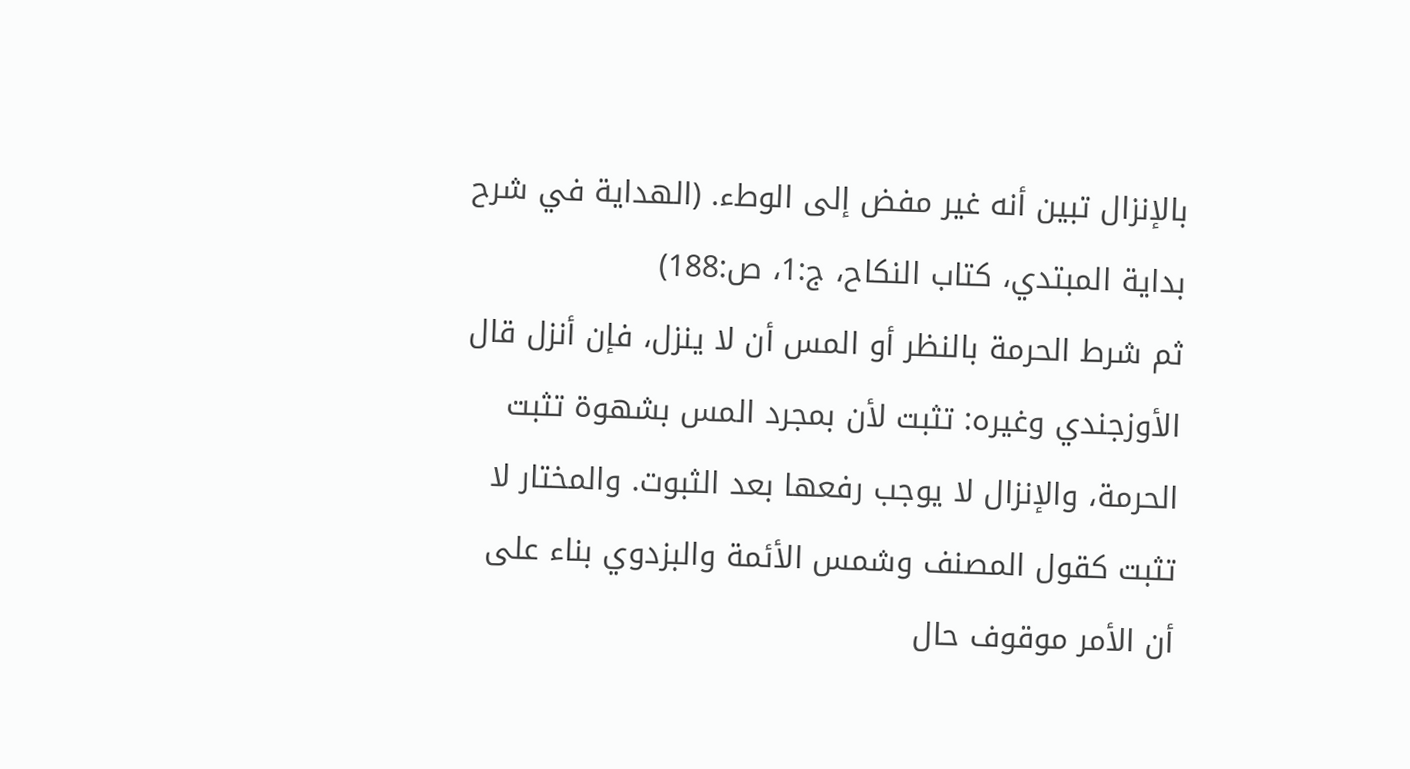بالإنزال تبين أنه غير مفض إلى الوطء. (الهداية في شرح بداية المبتدي، كتاب النكاح، ج:1، ص:188)
ثم شرط الحرمة بالنظر أو المس أن لا ينزل، فإن أنزل قال الأوزجندي وغيره: تثبت لأن بمجرد المس بشهوة تثبت الحرمة، والإنزال لا يوجب رفعها بعد الثبوت. والمختار لا تثبت كقول المصنف وشمس الأئمة والبزدوي بناء على أن الأمر موقوف حال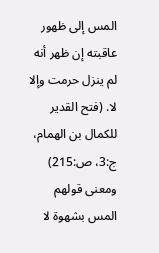المس إلى ظهور عاقبته إن ظهر أنه لم ينزل حرمت وإلا لا. (فتح القدير للكمال بن الهمام، ج:3، ص:215)
ومعنى قولهم المس بشهوة لا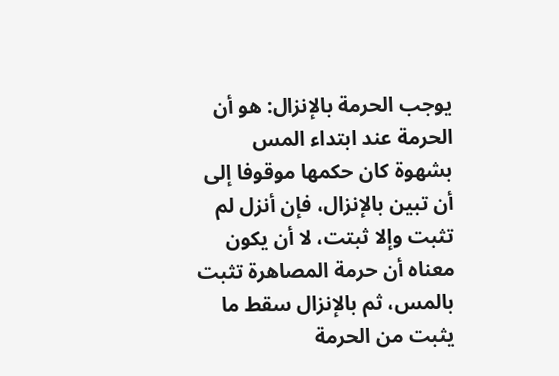يوجب الحرمة بالإنزال: هو أن الحرمة عند ابتداء المس بشهوة كان حكمها موقوفا إلى أن تبين بالإنزال، فإن أنزل لم تثبت وإلا ثبتت، لا أن يكون معناه أن حرمة المصاهرة تثبت بالمس، ثم بالإنزال سقط ما يثبت من الحرمة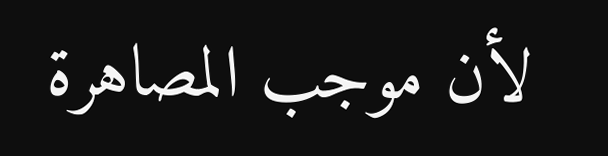لأن موجب المصاهرة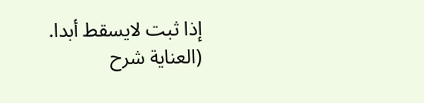إذا ثبت لايسقط أبدا. (العناية شرح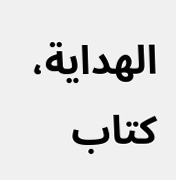الهداية، كتاب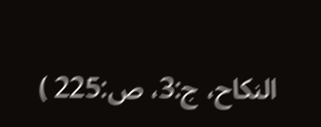النكاح، ج:3، ص:225 )